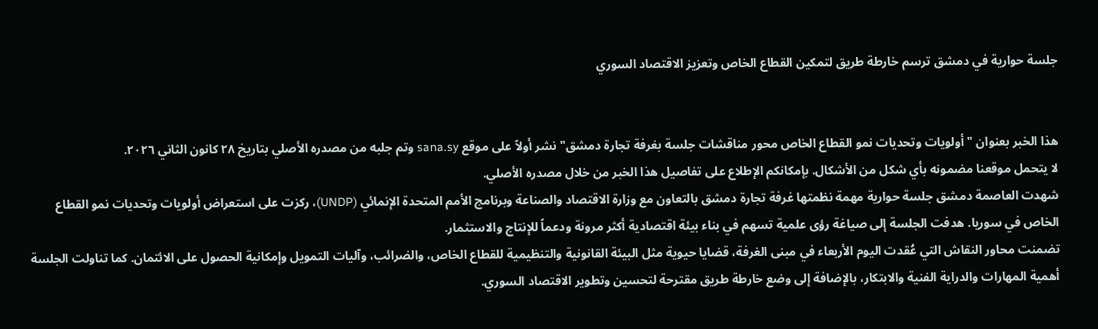جلسة حوارية في دمشق ترسم خارطة طريق لتمكين القطاع الخاص وتعزيز الاقتصاد السوري


هذا الخبر بعنوان "أولويات وتحديات نمو القطاع الخاص محور مناقشات جلسة بغرفة تجارة دمشق" نشر أولاً على موقع sana.sy وتم جلبه من مصدره الأصلي بتاريخ ٢٨ كانون الثاني ٢٠٢٦.
لا يتحمل موقعنا مضمونه بأي شكل من الأشكال. بإمكانكم الإطلاع على تفاصيل هذا الخبر من خلال مصدره الأصلي.
شهدت العاصمة دمشق جلسة حوارية مهمة نظمتها غرفة تجارة دمشق بالتعاون مع وزارة الاقتصاد والصناعة وبرنامج الأمم المتحدة الإنمائي (UNDP)، ركزت على استعراض أولويات وتحديات نمو القطاع الخاص في سوريا. هدفت الجلسة إلى صياغة رؤى علمية تسهم في بناء بيئة اقتصادية أكثر مرونة ودعماً للإنتاج والاستثمار.
تضمنت محاور النقاش التي عُقدت اليوم الأربعاء في مبنى الغرفة، قضايا حيوية مثل البيئة القانونية والتنظيمية للقطاع الخاص، والضرائب، وآليات التمويل وإمكانية الحصول على الائتمان. كما تناولت الجلسة أهمية المهارات والدراية الفنية والابتكار، بالإضافة إلى وضع خارطة طريق مقترحة لتحسين وتطوير الاقتصاد السوري.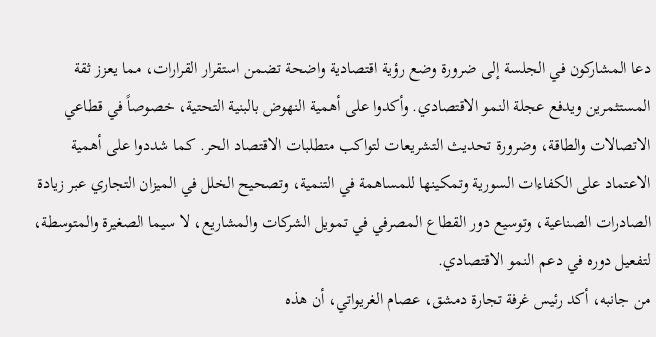دعا المشاركون في الجلسة إلى ضرورة وضع رؤية اقتصادية واضحة تضمن استقرار القرارات، مما يعزز ثقة المستثمرين ويدفع عجلة النمو الاقتصادي. وأكدوا على أهمية النهوض بالبنية التحتية، خصوصاً في قطاعي الاتصالات والطاقة، وضرورة تحديث التشريعات لتواكب متطلبات الاقتصاد الحر. كما شددوا على أهمية الاعتماد على الكفاءات السورية وتمكينها للمساهمة في التنمية، وتصحيح الخلل في الميزان التجاري عبر زيادة الصادرات الصناعية، وتوسيع دور القطاع المصرفي في تمويل الشركات والمشاريع، لا سيما الصغيرة والمتوسطة، لتفعيل دوره في دعم النمو الاقتصادي.
من جانبه، أكد رئيس غرفة تجارة دمشق، عصام الغريواتي، أن هذه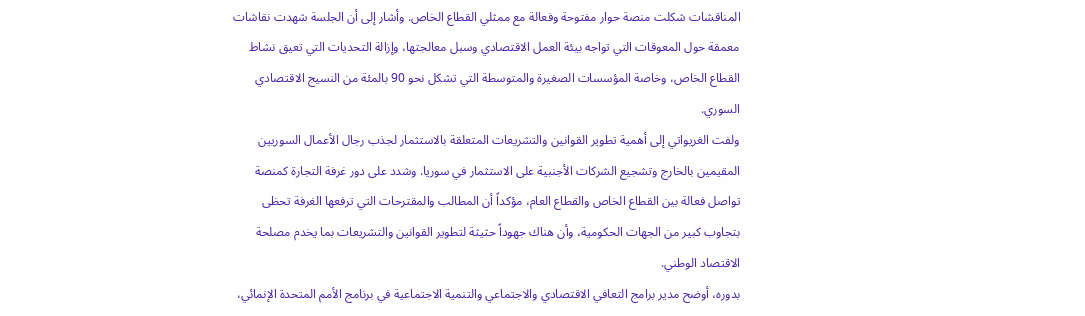المناقشات شكلت منصة حوار مفتوحة وفعالة مع ممثلي القطاع الخاص. وأشار إلى أن الجلسة شهدت نقاشات معمقة حول المعوقات التي تواجه بيئة العمل الاقتصادي وسبل معالجتها، وإزالة التحديات التي تعيق نشاط القطاع الخاص، وخاصة المؤسسات الصغيرة والمتوسطة التي تشكل نحو 90 بالمئة من النسيج الاقتصادي السوري.
ولفت الغريواتي إلى أهمية تطوير القوانين والتشريعات المتعلقة بالاستثمار لجذب رجال الأعمال السوريين المقيمين بالخارج وتشجيع الشركات الأجنبية على الاستثمار في سوريا. وشدد على دور غرفة التجارة كمنصة تواصل فعالة بين القطاع الخاص والقطاع العام، مؤكداً أن المطالب والمقترحات التي ترفعها الغرفة تحظى بتجاوب كبير من الجهات الحكومية، وأن هناك جهوداً حثيثة لتطوير القوانين والتشريعات بما يخدم مصلحة الاقتصاد الوطني.
بدوره، أوضح مدير برامج التعافي الاقتصادي والاجتماعي والتنمية الاجتماعية في برنامج الأمم المتحدة الإنمائي،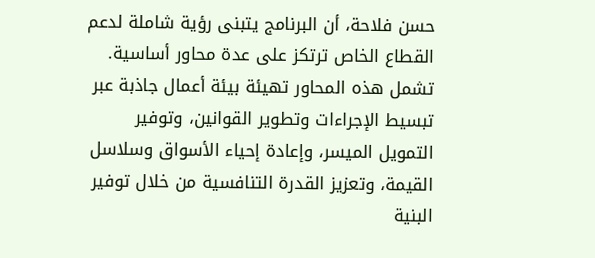حسن فلاحة، أن البرنامج يتبنى رؤية شاملة لدعم القطاع الخاص ترتكز على عدة محاور أساسية. تشمل هذه المحاور تهيئة بيئة أعمال جاذبة عبر تبسيط الإجراءات وتطوير القوانين، وتوفير التمويل الميسر، وإعادة إحياء الأسواق وسلاسل القيمة، وتعزيز القدرة التنافسية من خلال توفير البنية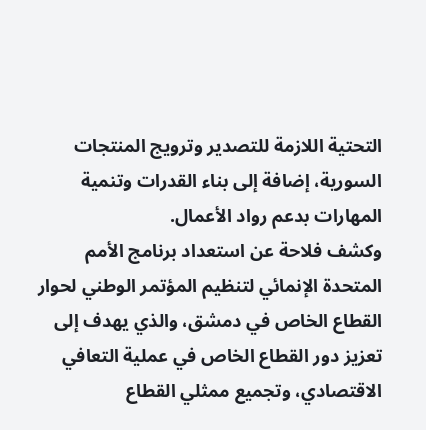التحتية اللازمة للتصدير وترويج المنتجات السورية، إضافة إلى بناء القدرات وتنمية المهارات بدعم رواد الأعمال.
وكشف فلاحة عن استعداد برنامج الأمم المتحدة الإنمائي لتنظيم المؤتمر الوطني لحوار القطاع الخاص في دمشق، والذي يهدف إلى تعزيز دور القطاع الخاص في عملية التعافي الاقتصادي، وتجميع ممثلي القطاع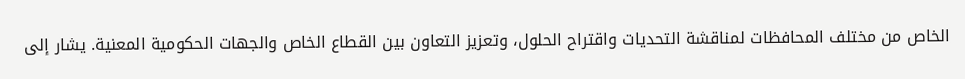الخاص من مختلف المحافظات لمناقشة التحديات واقتراح الحلول، وتعزيز التعاون بين القطاع الخاص والجهات الحكومية المعنية. يشار إلى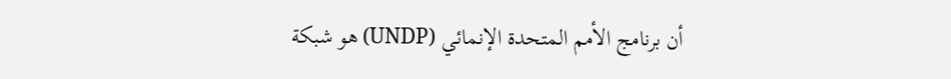أن برنامج الأمم المتحدة الإنمائي (UNDP) هو شبكة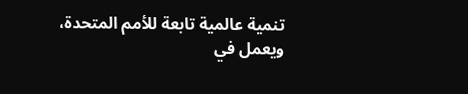تنمية عالمية تابعة للأمم المتحدة، ويعمل في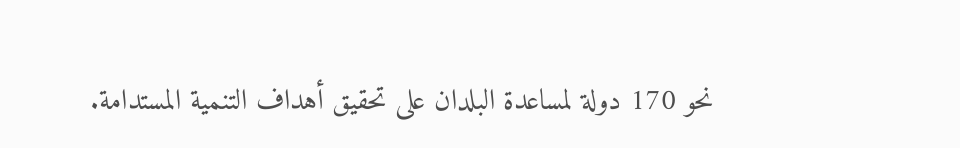نحو 170 دولة لمساعدة البلدان على تحقيق أهداف التنمية المستدامة.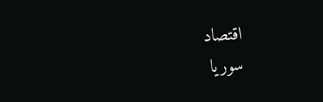اقتصاد
سوريا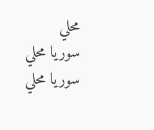محلي
سوريا محلي
سوريا محلي